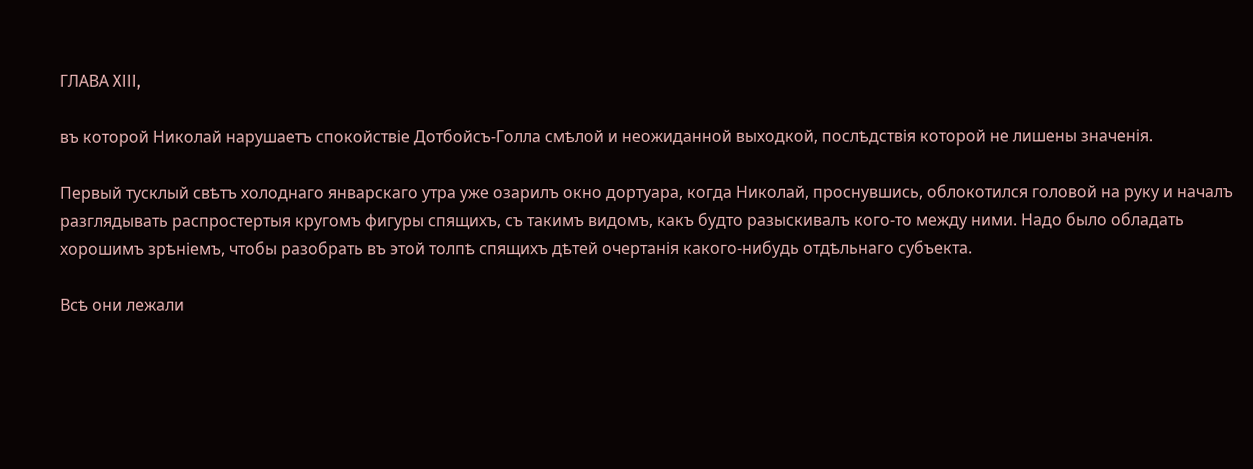ГЛАВА XIII,

въ которой Николай нарушаетъ спокойствіе Дотбойсъ-Голла смѣлой и неожиданной выходкой, послѣдствія которой не лишены значенія.

Первый тусклый свѣтъ холоднаго январскаго утра уже озарилъ окно дортуара, когда Николай, проснувшись, облокотился головой на руку и началъ разглядывать распростертыя кругомъ фигуры спящихъ, съ такимъ видомъ, какъ будто разыскивалъ кого-то между ними. Надо было обладать хорошимъ зрѣніемъ, чтобы разобрать въ этой толпѣ спящихъ дѣтей очертанія какого-нибудь отдѣльнаго субъекта.

Всѣ они лежали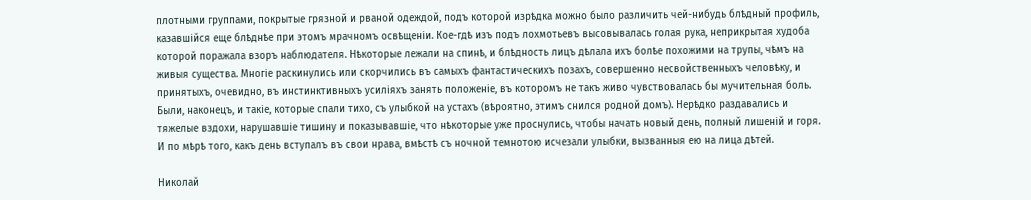плотными группами, покрытые грязной и рваной одеждой, подъ которой изрѣдка можно было различить чей-нибудь блѣдный профиль, казавшійся еще блѣднѣе при этомъ мрачномъ освѣщеніи. Кое-гдѣ изъ подъ лохмотьевъ высовывалась голая рука, неприкрытая худоба которой поражала взоръ наблюдателя. Нѣкоторые лежали на спинѣ, и блѣдность лицъ дѣлала ихъ болѣе похожими на трупы, чѣмъ на живыя существа. Многіе раскинулись или скорчились въ самыхъ фантастическихъ позахъ, совершенно несвойственныхъ человѣку, и принятыхъ, очевидно, въ инстинктивныхъ усиліяхъ занять положеніе, въ которомъ не такъ живо чувствовалась бы мучительная боль. Были, наконецъ, и такіе, которые спали тихо, съ улыбкой на устахъ (вѣроятно, этимъ снился родной домъ). Нерѣдко раздавались и тяжелые вздохи, нарушавшіе тишину и показывавшіе, что нѣкоторые уже проснулись, чтобы начать новый день, полный лишеній и горя. И по мѣрѣ того, какъ день вступалъ въ свои нрава, вмѣстѣ съ ночной темнотою исчезали улыбки, вызванныя ею на лица дѣтей.

Николай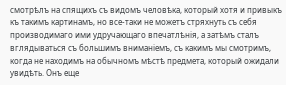смотрѣлъ на спящихъ съ видомъ человѣка, который хотя и привыкъ къ такимъ картинамъ, но все-таки не можетъ стряхнуть съ себя производимаго ими удручающаго впечатлѣнія, а затѣмъ сталъ вглядываться съ большимъ вниманіемъ, съ какимъ мы смотримъ, когда не находимъ на обычномъ мѣстѣ предмета, который ожидали увидѣть. Онъ еще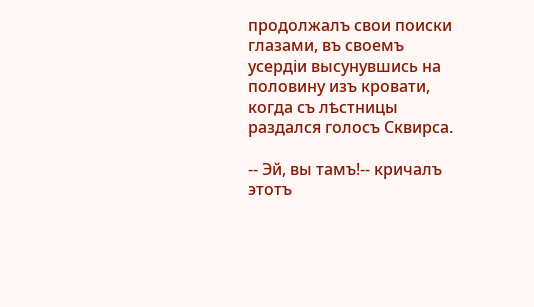продолжалъ свои поиски глазами, въ своемъ усердіи высунувшись на половину изъ кровати, когда съ лѣстницы раздался голосъ Сквирса.

-- Эй, вы тамъ!-- кричалъ этотъ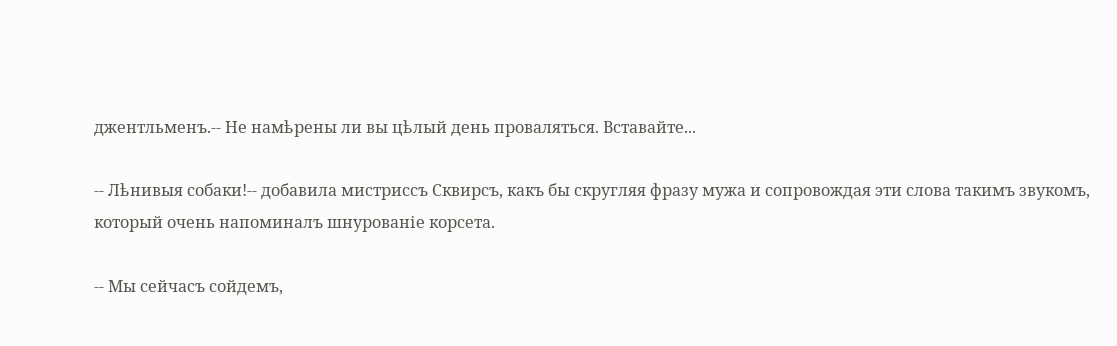джентльменъ.-- Не намѣрены ли вы цѣлый день проваляться. Вставайте...

-- Лѣнивыя собаки!-- добавила мистриссъ Сквирсъ, какъ бы скругляя фразу мужа и сопровождая эти слова такимъ звукомъ, который очень напоминалъ шнурованіе корсета.

-- Мы сейчасъ сойдемъ,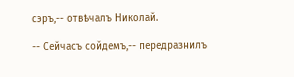сэръ,-- отвѣчалъ Николай.

-- Сейчасъ сойдемъ,-- передразнилъ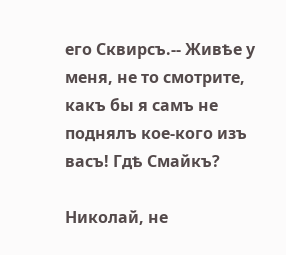его Сквирсъ.-- Живѣе у меня, не то смотрите, какъ бы я самъ не поднялъ кое-кого изъ васъ! Гдѣ Смайкъ?

Николай, не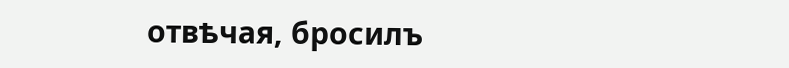отвѣчая, бросилъ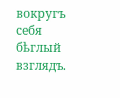вокругъ себя бѣглый взглядъ.